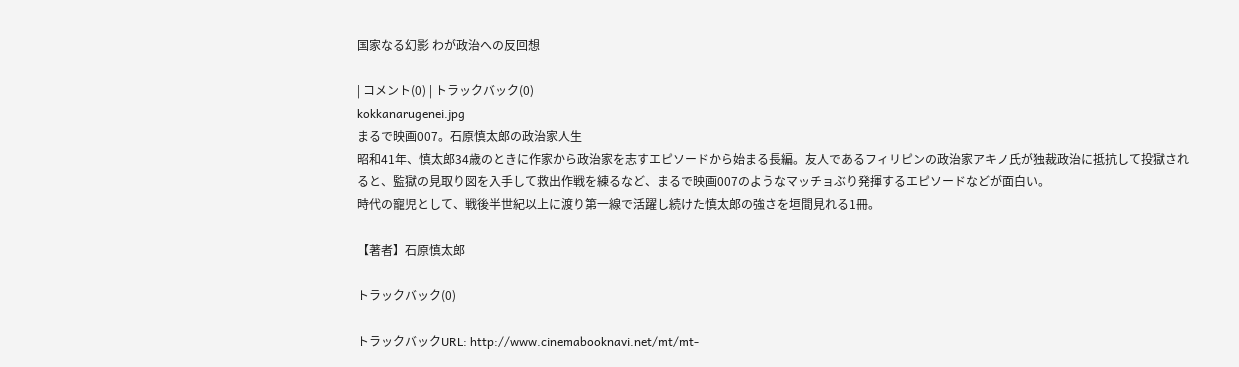国家なる幻影 わが政治への反回想

| コメント(0) | トラックバック(0)
kokkanarugenei.jpg
まるで映画007。石原慎太郎の政治家人生
昭和41年、慎太郎34歳のときに作家から政治家を志すエピソードから始まる長編。友人であるフィリピンの政治家アキノ氏が独裁政治に抵抗して投獄されると、監獄の見取り図を入手して救出作戦を練るなど、まるで映画007のようなマッチョぶり発揮するエピソードなどが面白い。
時代の寵児として、戦後半世紀以上に渡り第一線で活躍し続けた慎太郎の強さを垣間見れる1冊。

【著者】石原慎太郎

トラックバック(0)

トラックバックURL: http://www.cinemabooknavi.net/mt/mt-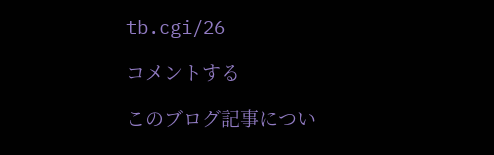tb.cgi/26

コメントする

このブログ記事につい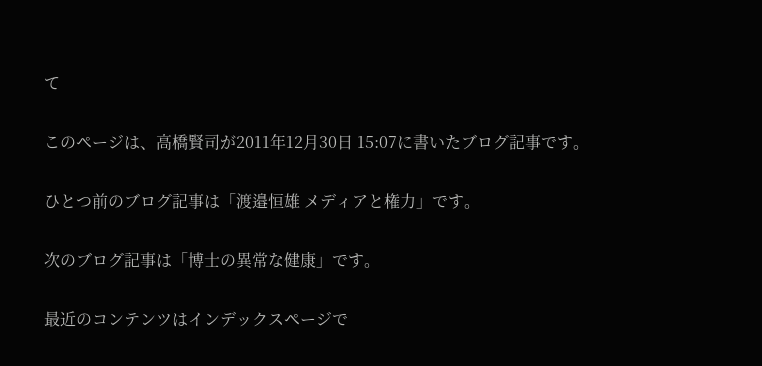て

このページは、高橋賢司が2011年12月30日 15:07に書いたブログ記事です。

ひとつ前のブログ記事は「渡邉恒雄 メディアと権力」です。

次のブログ記事は「博士の異常な健康」です。

最近のコンテンツはインデックスページで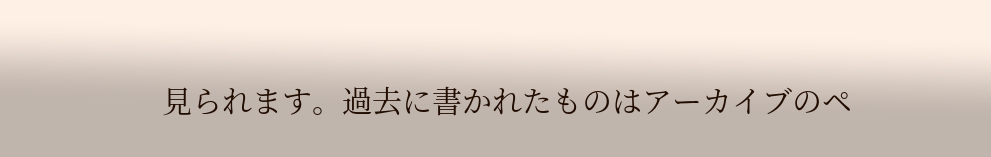見られます。過去に書かれたものはアーカイブのペ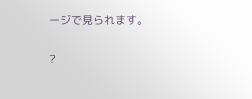ージで見られます。

?